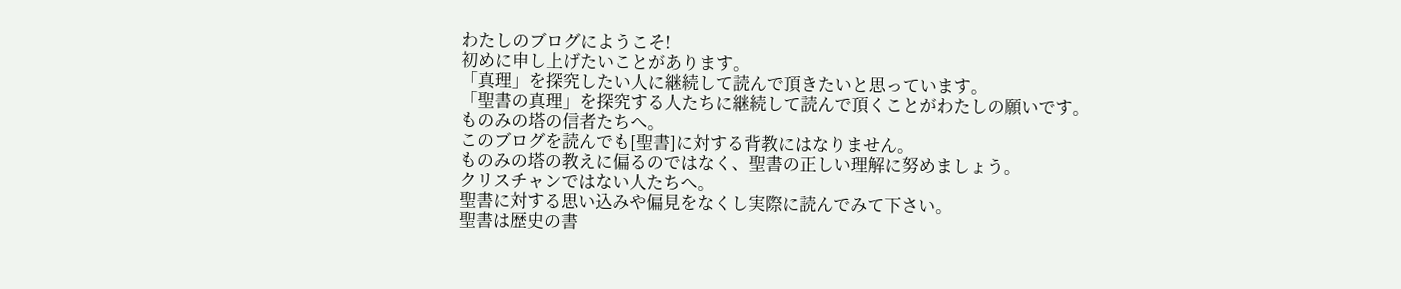わたしのブログにようこそ!
初めに申し上げたいことがあります。
「真理」を探究したい人に継続して読んで頂きたいと思っています。
「聖書の真理」を探究する人たちに継続して読んで頂くことがわたしの願いです。
ものみの塔の信者たちへ。
このブログを読んでも[聖書]に対する背教にはなりません。
ものみの塔の教えに偏るのではなく、聖書の正しい理解に努めましょう。
クリスチャンではない人たちへ。
聖書に対する思い込みや偏見をなくし実際に読んでみて下さい。
聖書は歴史の書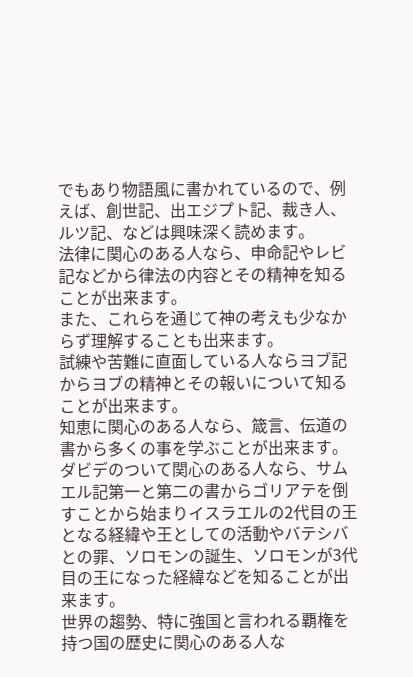でもあり物語風に書かれているので、例えば、創世記、出エジプト記、裁き人、ルツ記、などは興味深く読めます。
法律に関心のある人なら、申命記やレビ記などから律法の内容とその精神を知ることが出来ます。
また、これらを通じて神の考えも少なからず理解することも出来ます。
試練や苦難に直面している人ならヨブ記からヨブの精神とその報いについて知ることが出来ます。
知恵に関心のある人なら、箴言、伝道の書から多くの事を学ぶことが出来ます。
ダビデのついて関心のある人なら、サムエル記第一と第二の書からゴリアテを倒すことから始まりイスラエルの2代目の王となる経緯や王としての活動やバテシバとの罪、ソロモンの誕生、ソロモンが3代目の王になった経緯などを知ることが出来ます。
世界の趨勢、特に強国と言われる覇権を持つ国の歴史に関心のある人な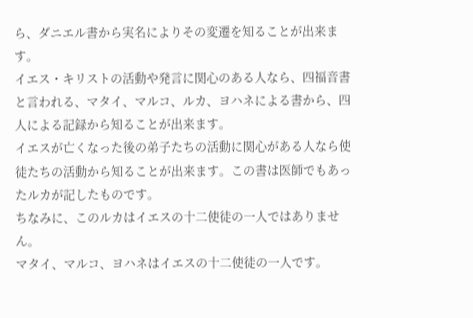ら、ダニエル書から実名によりその変遷を知ることが出来ます。
イエス・キリストの活動や発言に関心のある人なら、四福音書と言われる、マタイ、マルコ、ルカ、ヨハネによる書から、四人による記録から知ることが出来ます。
イエスが亡くなった後の弟子たちの活動に関心がある人なら使徒たちの活動から知ることが出来ます。この書は医師でもあったルカが記したものです。
ちなみに、このルカはイエスの十二使徒の一人ではありません。
マタイ、マルコ、ヨハネはイエスの十二使徒の一人です。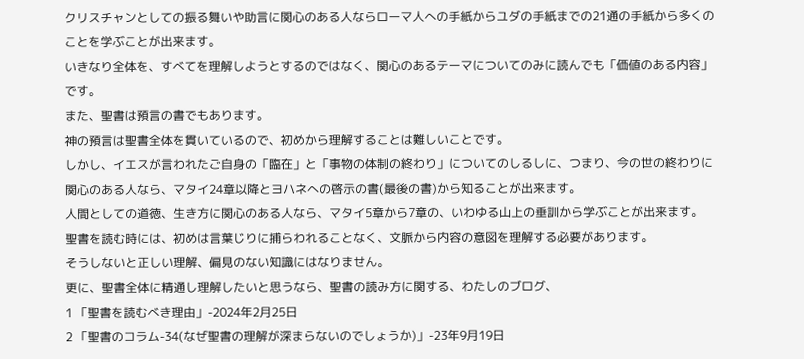クリスチャンとしての振る舞いや助言に関心のある人ならローマ人への手紙からユダの手紙までの21通の手紙から多くのことを学ぶことが出来ます。
いきなり全体を、すべてを理解しようとするのではなく、関心のあるテーマについてのみに読んでも「価値のある内容」です。
また、聖書は預言の書でもあります。
神の預言は聖書全体を貫いているので、初めから理解することは難しいことです。
しかし、イエスが言われたご自身の「臨在」と「事物の体制の終わり」についてのしるしに、つまり、今の世の終わりに関心のある人なら、マタイ24章以降とヨハネへの啓示の書(最後の書)から知ることが出来ます。
人間としての道徳、生き方に関心のある人なら、マタイ5章から7章の、いわゆる山上の垂訓から学ぶことが出来ます。
聖書を読む時には、初めは言葉じりに捕らわれることなく、文脈から内容の意図を理解する必要があります。
そうしないと正しい理解、偏見のない知識にはなりません。
更に、聖書全体に精通し理解したいと思うなら、聖書の読み方に関する、わたしのブログ、
1 「聖書を読むべき理由」-2024年2月25日
2 「聖書のコラム-34(なぜ聖書の理解が深まらないのでしょうか)」-23年9月19日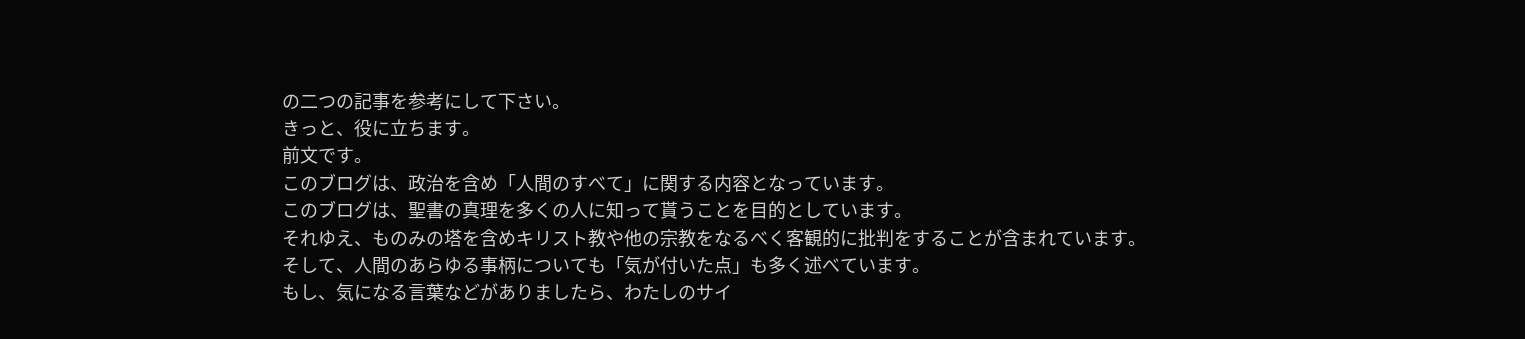の二つの記事を参考にして下さい。
きっと、役に立ちます。
前文です。
このブログは、政治を含め「人間のすべて」に関する内容となっています。
このブログは、聖書の真理を多くの人に知って貰うことを目的としています。
それゆえ、ものみの塔を含めキリスト教や他の宗教をなるべく客観的に批判をすることが含まれています。
そして、人間のあらゆる事柄についても「気が付いた点」も多く述べています。
もし、気になる言葉などがありましたら、わたしのサイ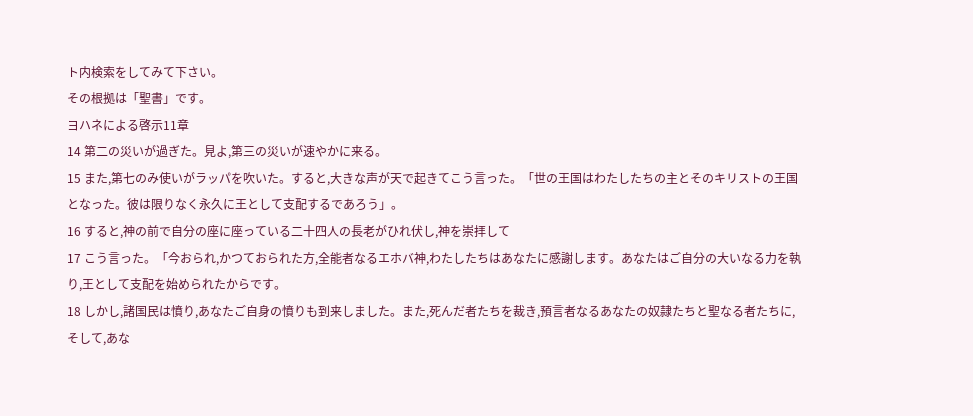ト内検索をしてみて下さい。
その根拠は「聖書」です。
ヨハネによる啓示11章
14 第二の災いが過ぎた。見よ,第三の災いが速やかに来る。
15 また,第七のみ使いがラッパを吹いた。すると,大きな声が天で起きてこう言った。「世の王国はわたしたちの主とそのキリストの王国となった。彼は限りなく永久に王として支配するであろう」。
16 すると,神の前で自分の座に座っている二十四人の長老がひれ伏し,神を崇拝して
17 こう言った。「今おられ,かつておられた方,全能者なるエホバ神,わたしたちはあなたに感謝します。あなたはご自分の大いなる力を執り,王として支配を始められたからです。
18 しかし,諸国民は憤り,あなたご自身の憤りも到来しました。また,死んだ者たちを裁き,預言者なるあなたの奴隷たちと聖なる者たちに,そして,あな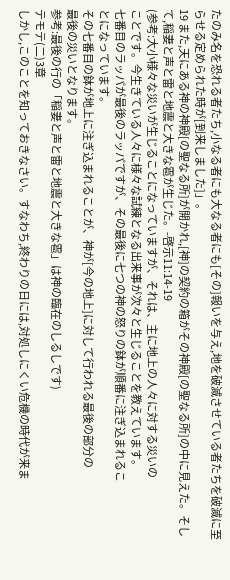たのみ名を恐れる者たち,小なる者にも大なる者にも[その]報いを与え,地を破滅させている者たちを破滅に至らせる定められた時が[到来しました]」。
19 また,天にある神の神殿[の聖なる所]が開かれ,[神]の契約の箱がその神殿[の聖なる所]の中に見えた。そして,稲妻と声と雷と地震と大きな雹が生じた。-啓示11:14-19
(参考:大小様々な災いが生じることになっていますが、それは、主に地上の人々に対する災いの
ことです。今生きている人々に様々な試練となる出来事が次々と生じることを教えています。
七番目のラッパが最後のラッパですが、その最後に七つの神の怒りの鉢が順番に注ぎ込まれるこ
とになっています。
その七番目の鉢が地上に注ぎ込まれることが、神が[今の地上]に対して行われる最後の部分の
最後の災いとなります。
参考:最後の行の「稲妻と声と雷と地震と大きな雹」は神の臨在のしるしです)
テモテ(二)3章
しかし,このことを知っておきなさい。すなわち,終わりの日には,対処しにくい危機の時代が来ま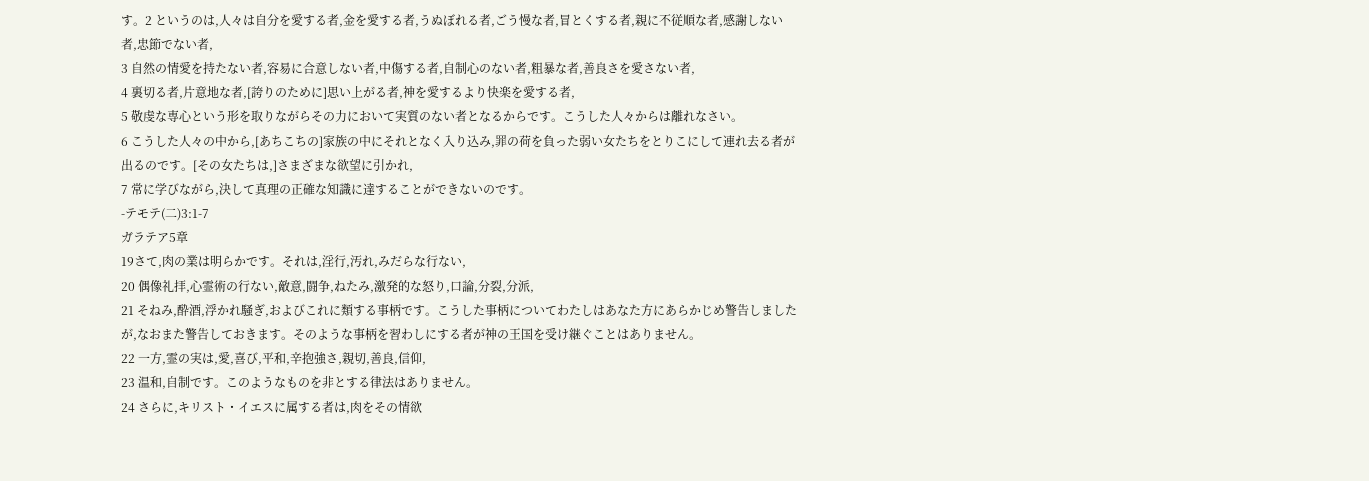す。2 というのは,人々は自分を愛する者,金を愛する者,うぬぼれる者,ごう慢な者,冒とくする者,親に不従順な者,感謝しない者,忠節でない者,
3 自然の情愛を持たない者,容易に合意しない者,中傷する者,自制心のない者,粗暴な者,善良さを愛さない者,
4 裏切る者,片意地な者,[誇りのために]思い上がる者,神を愛するより快楽を愛する者,
5 敬虔な専心という形を取りながらその力において実質のない者となるからです。こうした人々からは離れなさい。
6 こうした人々の中から,[あちこちの]家族の中にそれとなく入り込み,罪の荷を負った弱い女たちをとりこにして連れ去る者が出るのです。[その女たちは,]さまざまな欲望に引かれ,
7 常に学びながら,決して真理の正確な知識に達することができないのです。
-テモテ(二)3:1-7
ガラテア5章
19さて,肉の業は明らかです。それは,淫行,汚れ,みだらな行ない,
20 偶像礼拝,心霊術の行ない,敵意,闘争,ねたみ,激発的な怒り,口論,分裂,分派,
21 そねみ,酔酒,浮かれ騒ぎ,およびこれに類する事柄です。こうした事柄についてわたしはあなた方にあらかじめ警告しましたが,なおまた警告しておきます。そのような事柄を習わしにする者が神の王国を受け継ぐことはありません。
22 一方,霊の実は,愛,喜び,平和,辛抱強さ,親切,善良,信仰,
23 温和,自制です。このようなものを非とする律法はありません。
24 さらに,キリスト・イエスに属する者は,肉をその情欲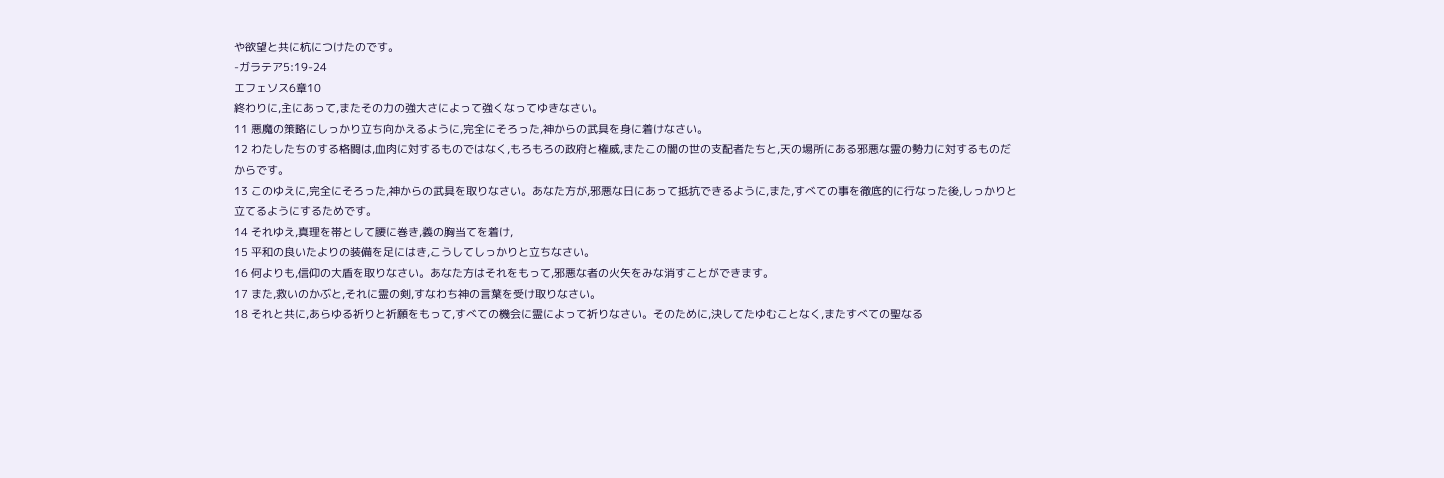や欲望と共に杭につけたのです。
-ガラテア5:19-24
エフェソス6章10
終わりに,主にあって,またその力の強大さによって強くなってゆきなさい。
11 悪魔の策略にしっかり立ち向かえるように,完全にそろった,神からの武具を身に着けなさい。
12 わたしたちのする格闘は,血肉に対するものではなく,もろもろの政府と権威,またこの闇の世の支配者たちと,天の場所にある邪悪な霊の勢力に対するものだからです。
13 このゆえに,完全にそろった,神からの武具を取りなさい。あなた方が,邪悪な日にあって抵抗できるように,また,すべての事を徹底的に行なった後,しっかりと立てるようにするためです。
14 それゆえ,真理を帯として腰に巻き,義の胸当てを着け,
15 平和の良いたよりの装備を足にはき,こうしてしっかりと立ちなさい。
16 何よりも,信仰の大盾を取りなさい。あなた方はそれをもって,邪悪な者の火矢をみな消すことができます。
17 また,救いのかぶと,それに霊の剣,すなわち神の言葉を受け取りなさい。
18 それと共に,あらゆる祈りと祈願をもって,すべての機会に霊によって祈りなさい。そのために,決してたゆむことなく,またすべての聖なる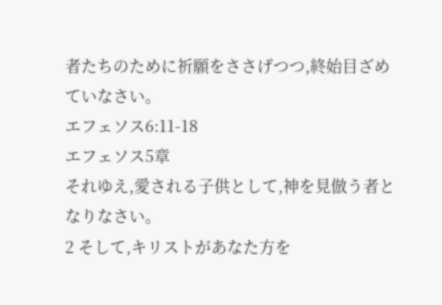者たちのために祈願をささげつつ,終始目ざめていなさい。
エフェソス6:11-18
エフェソス5章
それゆえ,愛される子供として,神を見倣う者となりなさい。
2 そして,キリストがあなた方を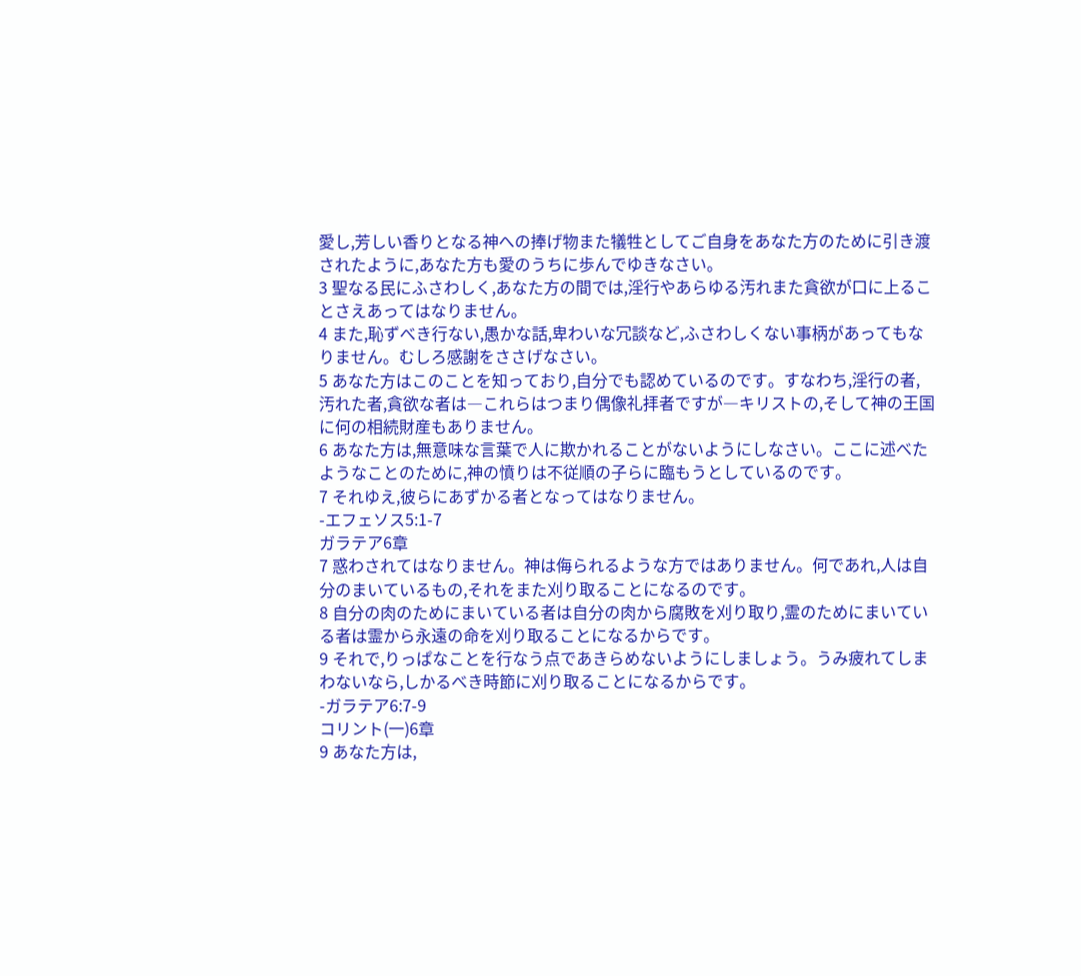愛し,芳しい香りとなる神への捧げ物また犠牲としてご自身をあなた方のために引き渡されたように,あなた方も愛のうちに歩んでゆきなさい。
3 聖なる民にふさわしく,あなた方の間では,淫行やあらゆる汚れまた貪欲が口に上ることさえあってはなりません。
4 また,恥ずべき行ない,愚かな話,卑わいな冗談など,ふさわしくない事柄があってもなりません。むしろ感謝をささげなさい。
5 あなた方はこのことを知っており,自分でも認めているのです。すなわち,淫行の者,汚れた者,貪欲な者は―これらはつまり偶像礼拝者ですが―キリストの,そして神の王国に何の相続財産もありません。
6 あなた方は,無意味な言葉で人に欺かれることがないようにしなさい。ここに述べたようなことのために,神の憤りは不従順の子らに臨もうとしているのです。
7 それゆえ,彼らにあずかる者となってはなりません。
-エフェソス5:1-7
ガラテア6章
7 惑わされてはなりません。神は侮られるような方ではありません。何であれ,人は自分のまいているもの,それをまた刈り取ることになるのです。
8 自分の肉のためにまいている者は自分の肉から腐敗を刈り取り,霊のためにまいている者は霊から永遠の命を刈り取ることになるからです。
9 それで,りっぱなことを行なう点であきらめないようにしましょう。うみ疲れてしまわないなら,しかるべき時節に刈り取ることになるからです。
-ガラテア6:7-9
コリント(一)6章
9 あなた方は,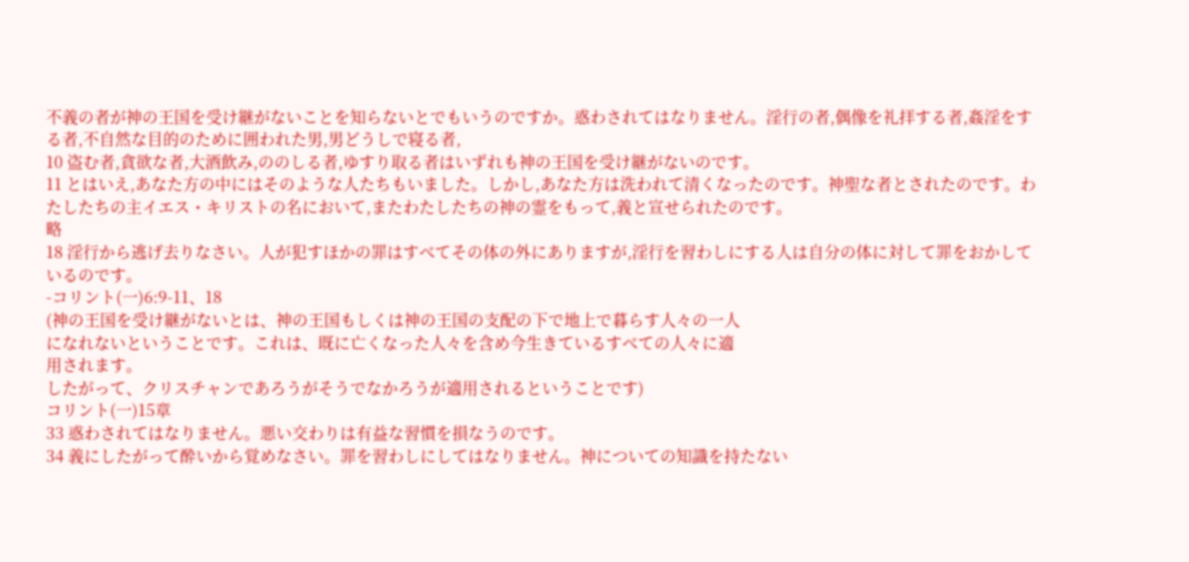不義の者が神の王国を受け継がないことを知らないとでもいうのですか。惑わされてはなりません。淫行の者,偶像を礼拝する者,姦淫をする者,不自然な目的のために囲われた男,男どうしで寝る者,
10 盗む者,貪欲な者,大酒飲み,ののしる者,ゆすり取る者はいずれも神の王国を受け継がないのです。
11 とはいえ,あなた方の中にはそのような人たちもいました。しかし,あなた方は洗われて清くなったのです。神聖な者とされたのです。わたしたちの主イエス・キリストの名において,またわたしたちの神の霊をもって,義と宣せられたのです。
略
18 淫行から逃げ去りなさい。人が犯すほかの罪はすべてその体の外にありますが,淫行を習わしにする人は自分の体に対して罪をおかしているのです。
-コリント(一)6:9-11、18
(神の王国を受け継がないとは、神の王国もしくは神の王国の支配の下で地上で暮らす人々の一人
になれないということです。これは、既に亡くなった人々を含め今生きているすべての人々に適
用されます。
したがって、クリスチャンであろうがそうでなかろうが適用されるということです)
コリント(一)15章
33 惑わされてはなりません。悪い交わりは有益な習慣を損なうのです。
34 義にしたがって酔いから覚めなさい。罪を習わしにしてはなりません。神についての知識を持たない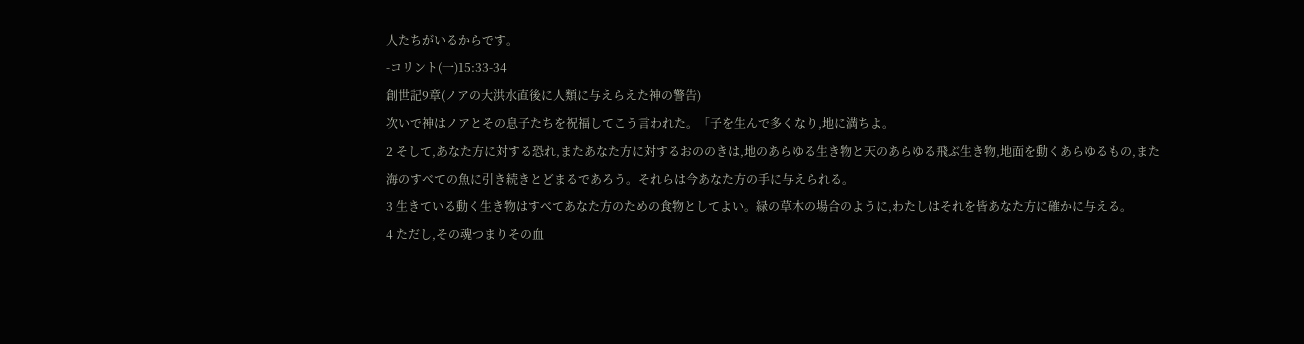人たちがいるからです。
-コリント(一)15:33-34
創世記9章(ノアの大洪水直後に人類に与えらえた神の警告)
次いで神はノアとその息子たちを祝福してこう言われた。「子を生んで多くなり,地に満ちよ。
2 そして,あなた方に対する恐れ,またあなた方に対するおののきは,地のあらゆる生き物と天のあらゆる飛ぶ生き物,地面を動くあらゆるもの,また海のすべての魚に引き続きとどまるであろう。それらは今あなた方の手に与えられる。
3 生きている動く生き物はすべてあなた方のための食物としてよい。緑の草木の場合のように,わたしはそれを皆あなた方に確かに与える。
4 ただし,その魂つまりその血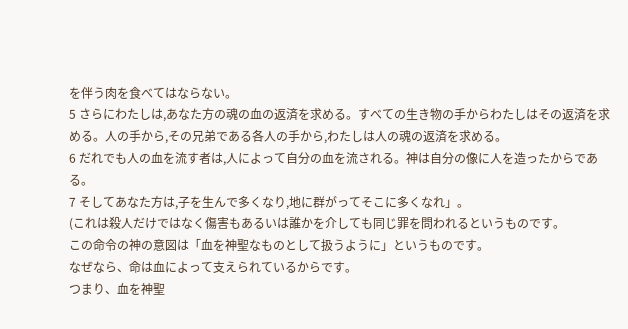を伴う肉を食べてはならない。
5 さらにわたしは,あなた方の魂の血の返済を求める。すべての生き物の手からわたしはその返済を求める。人の手から,その兄弟である各人の手から,わたしは人の魂の返済を求める。
6 だれでも人の血を流す者は,人によって自分の血を流される。神は自分の像に人を造ったからである。
7 そしてあなた方は,子を生んで多くなり,地に群がってそこに多くなれ」。
(これは殺人だけではなく傷害もあるいは誰かを介しても同じ罪を問われるというものです。
この命令の神の意図は「血を神聖なものとして扱うように」というものです。
なぜなら、命は血によって支えられているからです。
つまり、血を神聖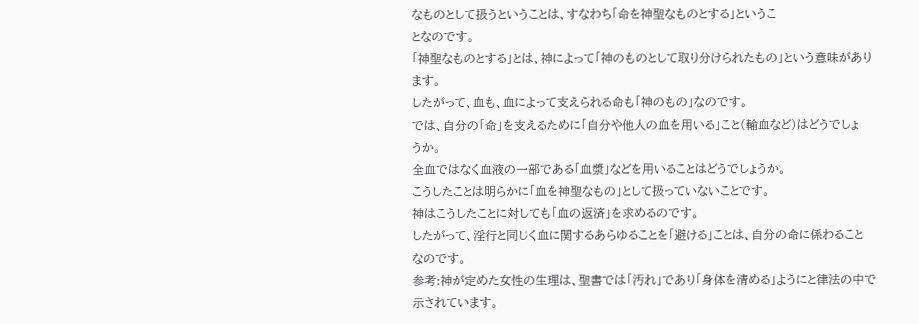なものとして扱うということは、すなわち「命を神聖なものとする」というこ
となのです。
「神聖なものとする」とは、神によって「神のものとして取り分けられたもの」という意味があり
ます。
したがって、血も、血によって支えられる命も「神のもの」なのです。
では、自分の「命」を支えるために「自分や他人の血を用いる」こと(輸血など)はどうでしょ
うか。
全血ではなく血液の一部である「血漿」などを用いることはどうでしょうか。
こうしたことは明らかに「血を神聖なもの」として扱っていないことです。
神はこうしたことに対しても「血の返済」を求めるのです。
したがって、淫行と同じく血に関するあらゆることを「避ける」ことは、自分の命に係わること
なのです。
参考:神が定めた女性の生理は、聖書では「汚れ」であり「身体を清める」ようにと律法の中で
示されています。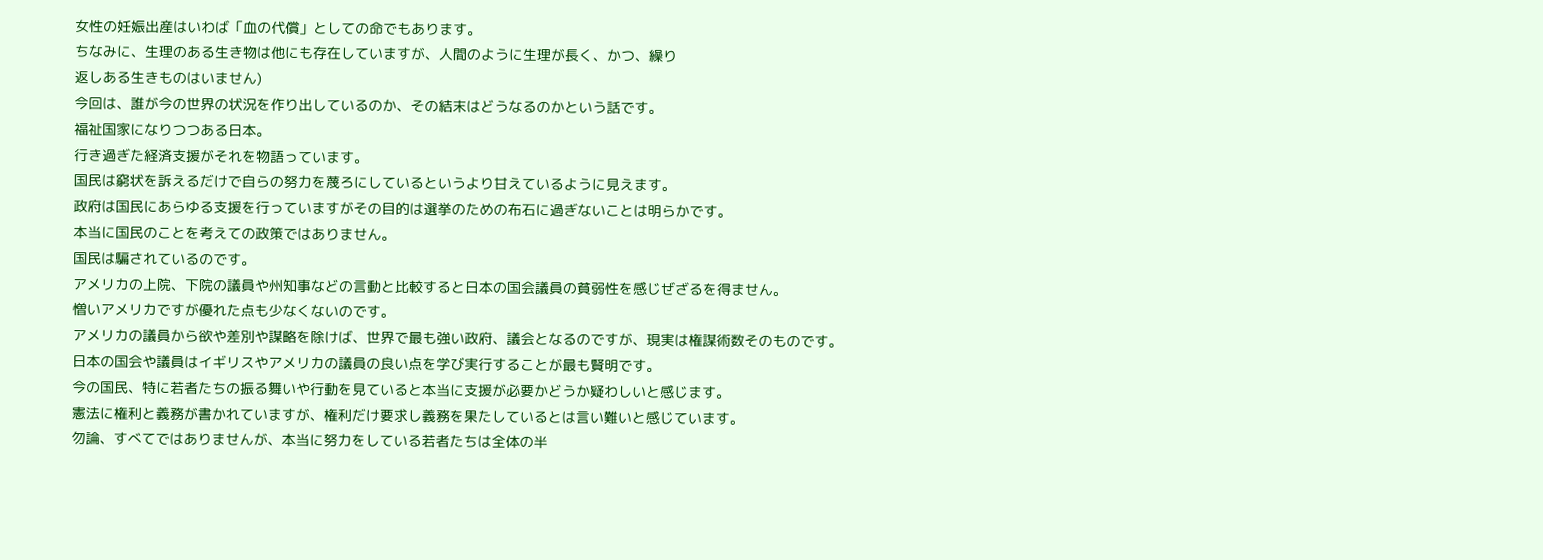女性の妊娠出産はいわば「血の代償」としての命でもあります。
ちなみに、生理のある生き物は他にも存在していますが、人間のように生理が長く、かつ、繰り
返しある生きものはいません)
今回は、誰が今の世界の状況を作り出しているのか、その結末はどうなるのかという話です。
福祉国家になりつつある日本。
行き過ぎた経済支援がそれを物語っています。
国民は窮状を訴えるだけで自らの努力を蔑ろにしているというより甘えているように見えます。
政府は国民にあらゆる支援を行っていますがその目的は選挙のための布石に過ぎないことは明らかです。
本当に国民のことを考えての政策ではありません。
国民は騙されているのです。
アメリカの上院、下院の議員や州知事などの言動と比較すると日本の国会議員の貧弱性を感じぜざるを得ません。
憎いアメリカですが優れた点も少なくないのです。
アメリカの議員から欲や差別や謀略を除けば、世界で最も強い政府、議会となるのですが、現実は権謀術数そのものです。
日本の国会や議員はイギリスやアメリカの議員の良い点を学び実行することが最も賢明です。
今の国民、特に若者たちの振る舞いや行動を見ていると本当に支援が必要かどうか疑わしいと感じます。
憲法に権利と義務が書かれていますが、権利だけ要求し義務を果たしているとは言い難いと感じています。
勿論、すべてではありませんが、本当に努力をしている若者たちは全体の半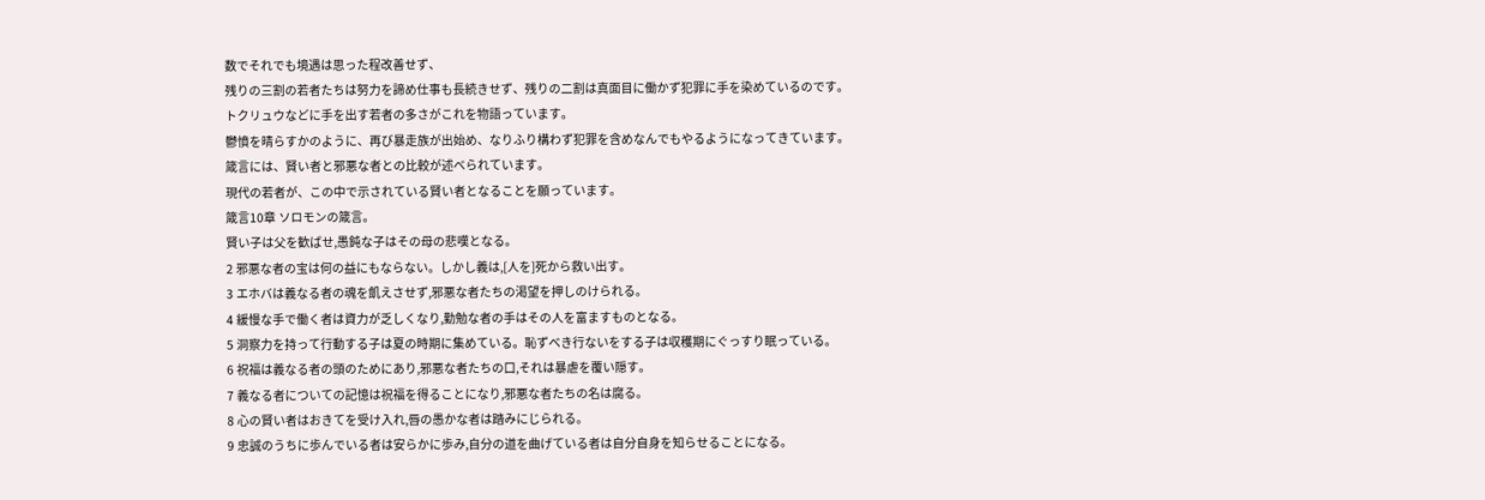数でそれでも境遇は思った程改善せず、
残りの三割の若者たちは努力を諦め仕事も長続きせず、残りの二割は真面目に働かず犯罪に手を染めているのです。
トクリュウなどに手を出す若者の多さがこれを物語っています。
鬱憤を晴らすかのように、再び暴走族が出始め、なりふり構わず犯罪を含めなんでもやるようになってきています。
箴言には、賢い者と邪悪な者との比較が述べられています。
現代の若者が、この中で示されている賢い者となることを願っています。
箴言10章 ソロモンの箴言。
賢い子は父を歓ばせ,愚鈍な子はその母の悲嘆となる。
2 邪悪な者の宝は何の益にもならない。しかし義は,[人を]死から救い出す。
3 エホバは義なる者の魂を飢えさせず,邪悪な者たちの渇望を押しのけられる。
4 緩慢な手で働く者は資力が乏しくなり,勤勉な者の手はその人を富ますものとなる。
5 洞察力を持って行動する子は夏の時期に集めている。恥ずべき行ないをする子は収穫期にぐっすり眠っている。
6 祝福は義なる者の頭のためにあり,邪悪な者たちの口,それは暴虐を覆い隠す。
7 義なる者についての記憶は祝福を得ることになり,邪悪な者たちの名は腐る。
8 心の賢い者はおきてを受け入れ,唇の愚かな者は踏みにじられる。
9 忠誠のうちに歩んでいる者は安らかに歩み,自分の道を曲げている者は自分自身を知らせることになる。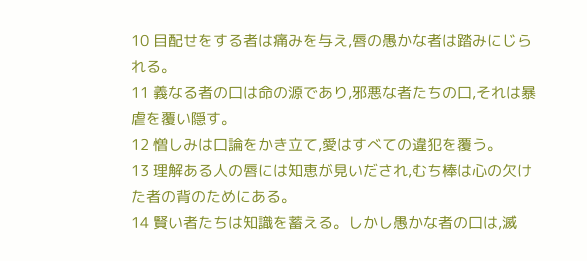10 目配せをする者は痛みを与え,唇の愚かな者は踏みにじられる。
11 義なる者の口は命の源であり,邪悪な者たちの口,それは暴虐を覆い隠す。
12 憎しみは口論をかき立て,愛はすべての違犯を覆う。
13 理解ある人の唇には知恵が見いだされ,むち棒は心の欠けた者の背のためにある。
14 賢い者たちは知識を蓄える。しかし愚かな者の口は,滅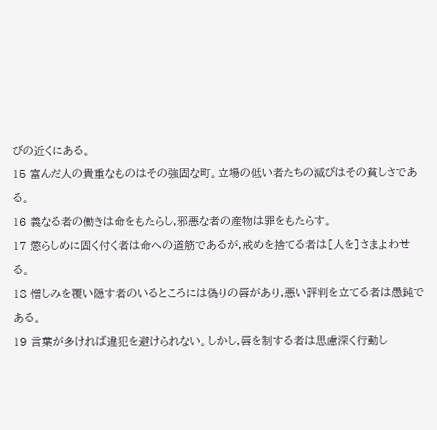びの近くにある。
15 富んだ人の貴重なものはその強固な町。立場の低い者たちの滅びはその貧しさである。
16 義なる者の働きは命をもたらし,邪悪な者の産物は罪をもたらす。
17 懲らしめに固く付く者は命への道筋であるが,戒めを捨てる者は[人を]さまよわせる。
18 憎しみを覆い隠す者のいるところには偽りの唇があり,悪い評判を立てる者は愚鈍である。
19 言葉が多ければ違犯を避けられない。しかし,唇を制する者は思慮深く行動し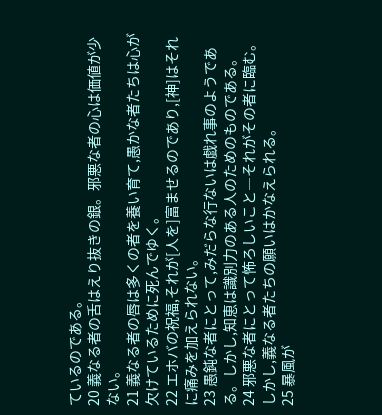ているのである。
20 義なる者の舌はえり抜きの銀。邪悪な者の心は価値が少ない。
21 義なる者の唇は多くの者を養い育て,愚かな者たちは心が欠けているために死んでゆく。
22 エホバの祝福,それが[人を]富ませるのであり,[神]はそれに痛みを加えられない。
23 愚鈍な者にとって,みだらな行ないは戯れ事のようである。しかし,知恵は識別力のある人のためのものである。
24 邪悪な者にとって怖ろしいこと―それがその者に臨む。しかし,義なる者たちの願いはかなえられる。
25 暴風が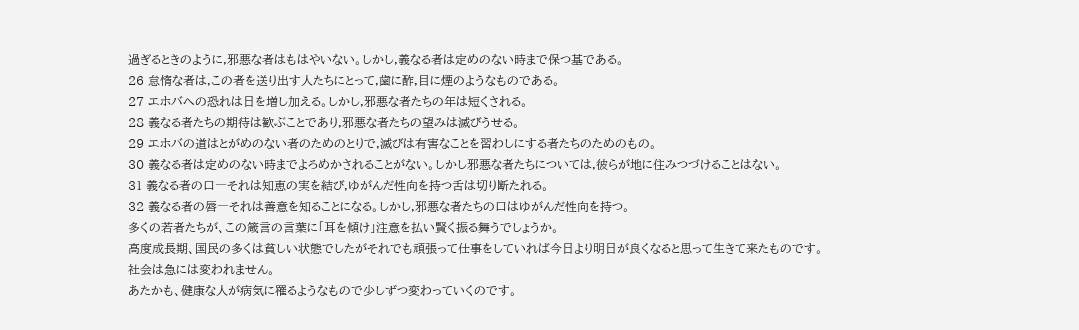過ぎるときのように,邪悪な者はもはやいない。しかし,義なる者は定めのない時まで保つ基である。
26 怠惰な者は,この者を送り出す人たちにとって,歯に酢,目に煙のようなものである。
27 エホバへの恐れは日を増し加える。しかし,邪悪な者たちの年は短くされる。
28 義なる者たちの期待は歓ぶことであり,邪悪な者たちの望みは滅びうせる。
29 エホバの道はとがめのない者のためのとりで,滅びは有害なことを習わしにする者たちのためのもの。
30 義なる者は定めのない時までよろめかされることがない。しかし邪悪な者たちについては,彼らが地に住みつづけることはない。
31 義なる者の口―それは知恵の実を結び,ゆがんだ性向を持つ舌は切り断たれる。
32 義なる者の唇―それは善意を知ることになる。しかし,邪悪な者たちの口はゆがんだ性向を持つ。
多くの若者たちが、この箴言の言葉に「耳を傾け」注意を払い賢く振る舞うでしょうか。
高度成長期、国民の多くは貧しい状態でしたがそれでも頑張って仕事をしていれば今日より明日が良くなると思って生きて来たものです。
社会は急には変われません。
あたかも、健康な人が病気に罹るようなもので少しずつ変わっていくのです。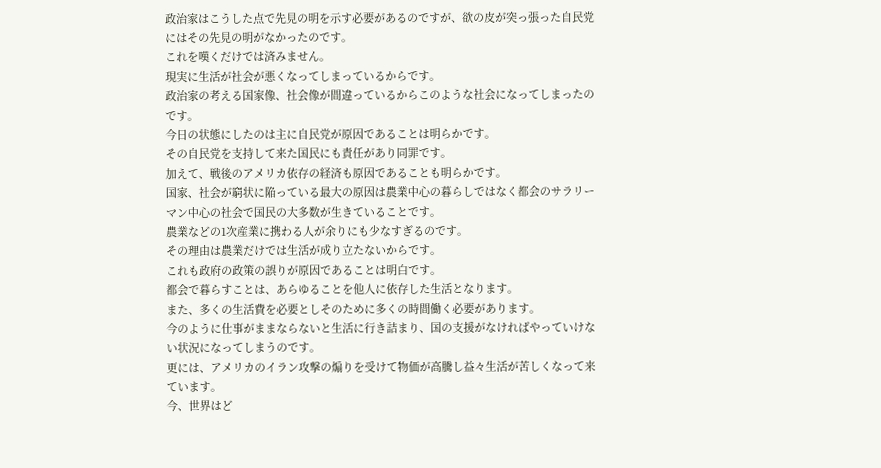政治家はこうした点で先見の明を示す必要があるのですが、欲の皮が突っ張った自民党にはその先見の明がなかったのです。
これを嘆くだけでは済みません。
現実に生活が社会が悪くなってしまっているからです。
政治家の考える国家像、社会像が間違っているからこのような社会になってしまったのです。
今日の状態にしたのは主に自民党が原因であることは明らかです。
その自民党を支持して来た国民にも責任があり同罪です。
加えて、戦後のアメリカ依存の経済も原因であることも明らかです。
国家、社会が窮状に陥っている最大の原因は農業中心の暮らしではなく都会のサラリーマン中心の社会で国民の大多数が生きていることです。
農業などの1次産業に携わる人が余りにも少なすぎるのです。
その理由は農業だけでは生活が成り立たないからです。
これも政府の政策の誤りが原因であることは明白です。
都会で暮らすことは、あらゆることを他人に依存した生活となります。
また、多くの生活費を必要としそのために多くの時間働く必要があります。
今のように仕事がままならないと生活に行き詰まり、国の支援がなければやっていけない状況になってしまうのです。
更には、アメリカのイラン攻撃の煽りを受けて物価が高騰し益々生活が苦しくなって来ています。
今、世界はど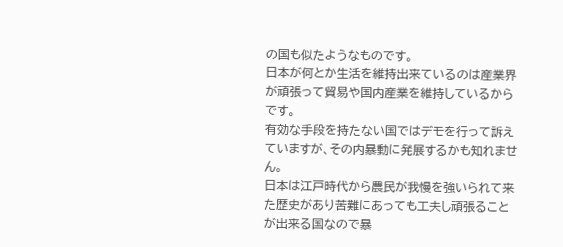の国も似たようなものです。
日本が何とか生活を維持出来ているのは産業界が頑張って貿易や国内産業を維持しているからです。
有効な手段を持たない国ではデモを行って訴えていますが、その内暴動に発展するかも知れません。
日本は江戸時代から農民が我慢を強いられて来た歴史があり苦難にあっても工夫し頑張ることが出来る国なので暴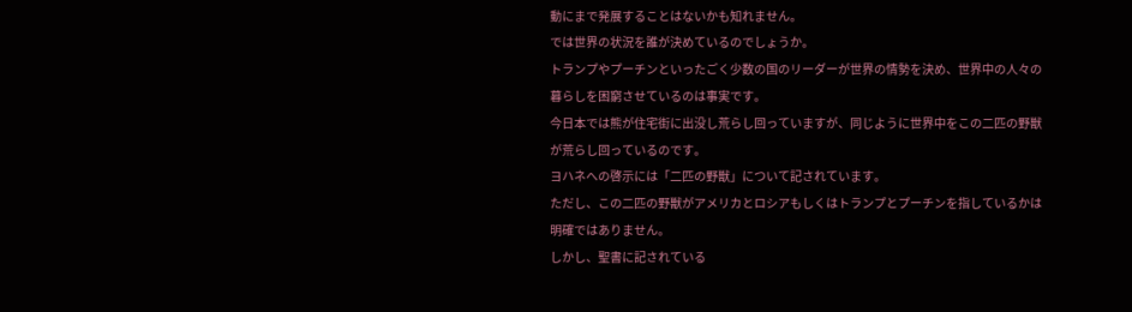動にまで発展することはないかも知れません。
では世界の状況を誰が決めているのでしょうか。
トランプやプーチンといったごく少数の国のリーダーが世界の情勢を決め、世界中の人々の暮らしを困窮させているのは事実です。
今日本では熊が住宅街に出没し荒らし回っていますが、同じように世界中をこの二匹の野獣が荒らし回っているのです。
ヨハネへの啓示には「二匹の野獣」について記されています。
ただし、この二匹の野獣がアメリカとロシアもしくはトランプとプーチンを指しているかは明確ではありません。
しかし、聖書に記されている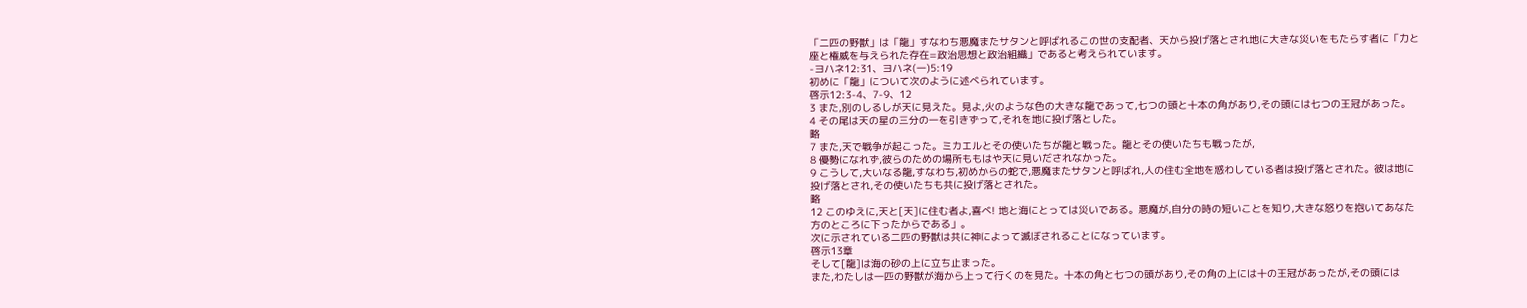「二匹の野獣」は「龍」すなわち悪魔またサタンと呼ばれるこの世の支配者、天から投げ落とされ地に大きな災いをもたらす者に「力と座と権威を与えられた存在=政治思想と政治組織」であると考えられています。
-ヨハネ12:31、ヨハネ(一)5:19
初めに「龍」について次のように述べられています。
啓示12:3-4、7-9、12
3 また,別のしるしが天に見えた。見よ,火のような色の大きな龍であって,七つの頭と十本の角があり,その頭には七つの王冠があった。
4 その尾は天の星の三分の一を引きずって,それを地に投げ落とした。
略
7 また,天で戦争が起こった。ミカエルとその使いたちが龍と戦った。龍とその使いたちも戦ったが,
8 優勢になれず,彼らのための場所ももはや天に見いだされなかった。
9 こうして,大いなる龍,すなわち,初めからの蛇で,悪魔またサタンと呼ばれ,人の住む全地を惑わしている者は投げ落とされた。彼は地に投げ落とされ,その使いたちも共に投げ落とされた。
略
12 このゆえに,天と[天]に住む者よ,喜べ! 地と海にとっては災いである。悪魔が,自分の時の短いことを知り,大きな怒りを抱いてあなた方のところに下ったからである」。
次に示されている二匹の野獣は共に神によって滅ぼされることになっています。
啓示13章
そして[龍]は海の砂の上に立ち止まった。
また,わたしは一匹の野獣が海から上って行くのを見た。十本の角と七つの頭があり,その角の上には十の王冠があったが,その頭には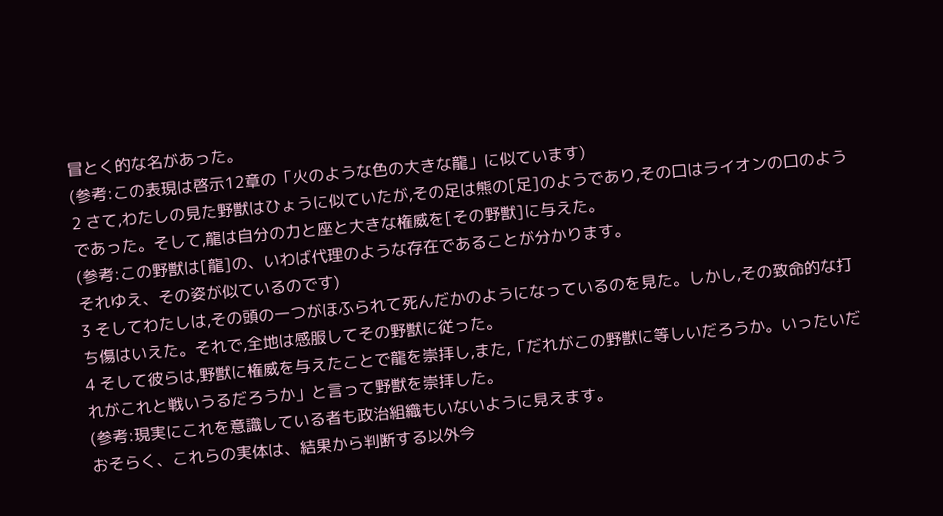冒とく的な名があった。
(参考:この表現は啓示12章の「火のような色の大きな龍」に似ています)
2 さて,わたしの見た野獣はひょうに似ていたが,その足は熊の[足]のようであり,その口はライオンの口のようであった。そして,龍は自分の力と座と大きな権威を[その野獣]に与えた。
(参考:この野獣は[龍]の、いわば代理のような存在であることが分かります。
それゆえ、その姿が似ているのです)
3 そしてわたしは,その頭の一つがほふられて死んだかのようになっているのを見た。しかし,その致命的な打ち傷はいえた。それで,全地は感服してその野獣に従った。
4 そして彼らは,野獣に権威を与えたことで龍を崇拝し,また,「だれがこの野獣に等しいだろうか。いったいだれがこれと戦いうるだろうか」と言って野獣を崇拝した。
(参考:現実にこれを意識している者も政治組織もいないように見えます。
おそらく、これらの実体は、結果から判断する以外今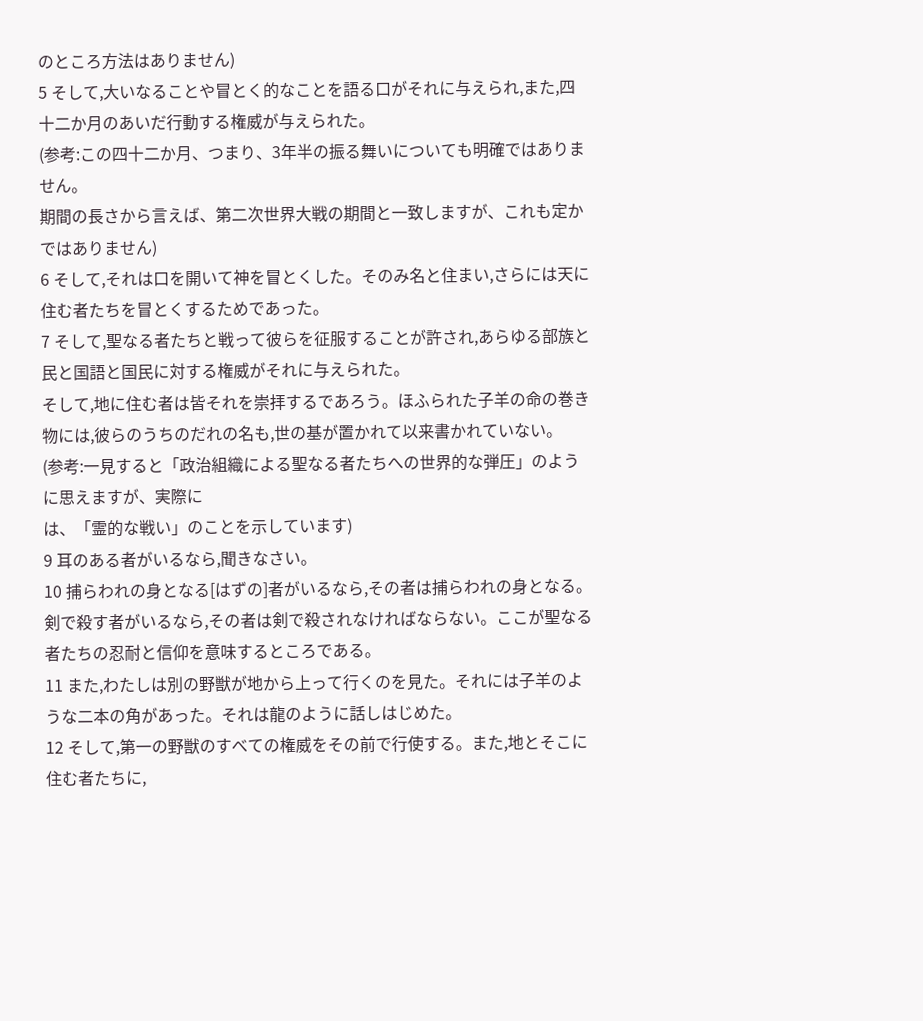のところ方法はありません)
5 そして,大いなることや冒とく的なことを語る口がそれに与えられ,また,四十二か月のあいだ行動する権威が与えられた。
(参考:この四十二か月、つまり、3年半の振る舞いについても明確ではありません。
期間の長さから言えば、第二次世界大戦の期間と一致しますが、これも定かではありません)
6 そして,それは口を開いて神を冒とくした。そのみ名と住まい,さらには天に住む者たちを冒とくするためであった。
7 そして,聖なる者たちと戦って彼らを征服することが許され,あらゆる部族と民と国語と国民に対する権威がそれに与えられた。
そして,地に住む者は皆それを崇拝するであろう。ほふられた子羊の命の巻き物には,彼らのうちのだれの名も,世の基が置かれて以来書かれていない。
(参考:一見すると「政治組織による聖なる者たちへの世界的な弾圧」のように思えますが、実際に
は、「霊的な戦い」のことを示しています)
9 耳のある者がいるなら,聞きなさい。
10 捕らわれの身となる[はずの]者がいるなら,その者は捕らわれの身となる。剣で殺す者がいるなら,その者は剣で殺されなければならない。ここが聖なる者たちの忍耐と信仰を意味するところである。
11 また,わたしは別の野獣が地から上って行くのを見た。それには子羊のような二本の角があった。それは龍のように話しはじめた。
12 そして,第一の野獣のすべての権威をその前で行使する。また,地とそこに住む者たちに,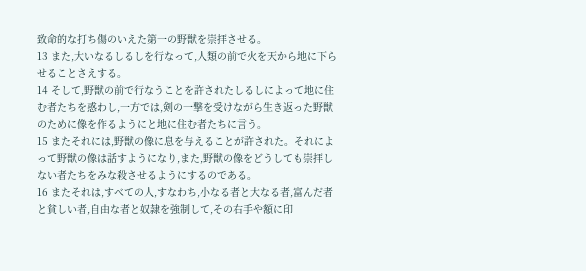致命的な打ち傷のいえた第一の野獣を崇拝させる。
13 また,大いなるしるしを行なって,人類の前で火を天から地に下らせることさえする。
14 そして,野獣の前で行なうことを許されたしるしによって地に住む者たちを惑わし,一方では,剣の一撃を受けながら生き返った野獣のために像を作るようにと地に住む者たちに言う。
15 またそれには,野獣の像に息を与えることが許された。それによって野獣の像は話すようになり,また,野獣の像をどうしても崇拝しない者たちをみな殺させるようにするのである。
16 またそれは,すべての人,すなわち,小なる者と大なる者,富んだ者と貧しい者,自由な者と奴隷を強制して,その右手や額に印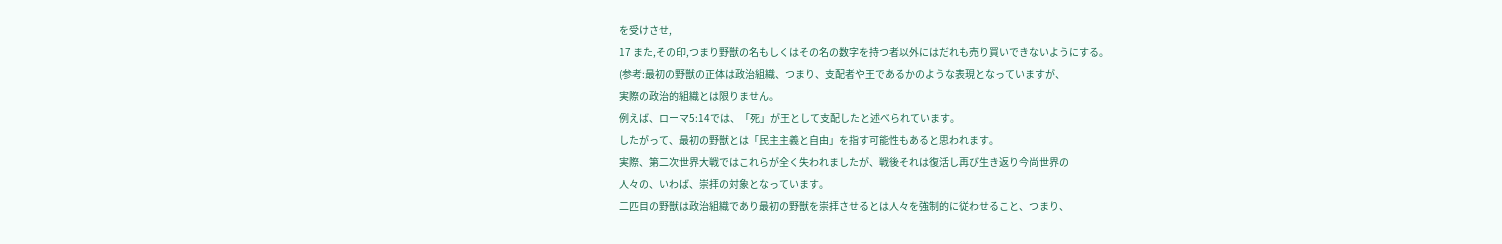を受けさせ,
17 また,その印,つまり野獣の名もしくはその名の数字を持つ者以外にはだれも売り買いできないようにする。
(参考:最初の野獣の正体は政治組織、つまり、支配者や王であるかのような表現となっていますが、
実際の政治的組織とは限りません。
例えば、ローマ5:14では、「死」が王として支配したと述べられています。
したがって、最初の野獣とは「民主主義と自由」を指す可能性もあると思われます。
実際、第二次世界大戦ではこれらが全く失われましたが、戦後それは復活し再び生き返り今尚世界の
人々の、いわば、崇拝の対象となっています。
二匹目の野獣は政治組織であり最初の野獣を崇拝させるとは人々を強制的に従わせること、つまり、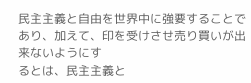民主主義と自由を世界中に強要することであり、加えて、印を受けさせ売り買いが出来ないようにす
るとは、民主主義と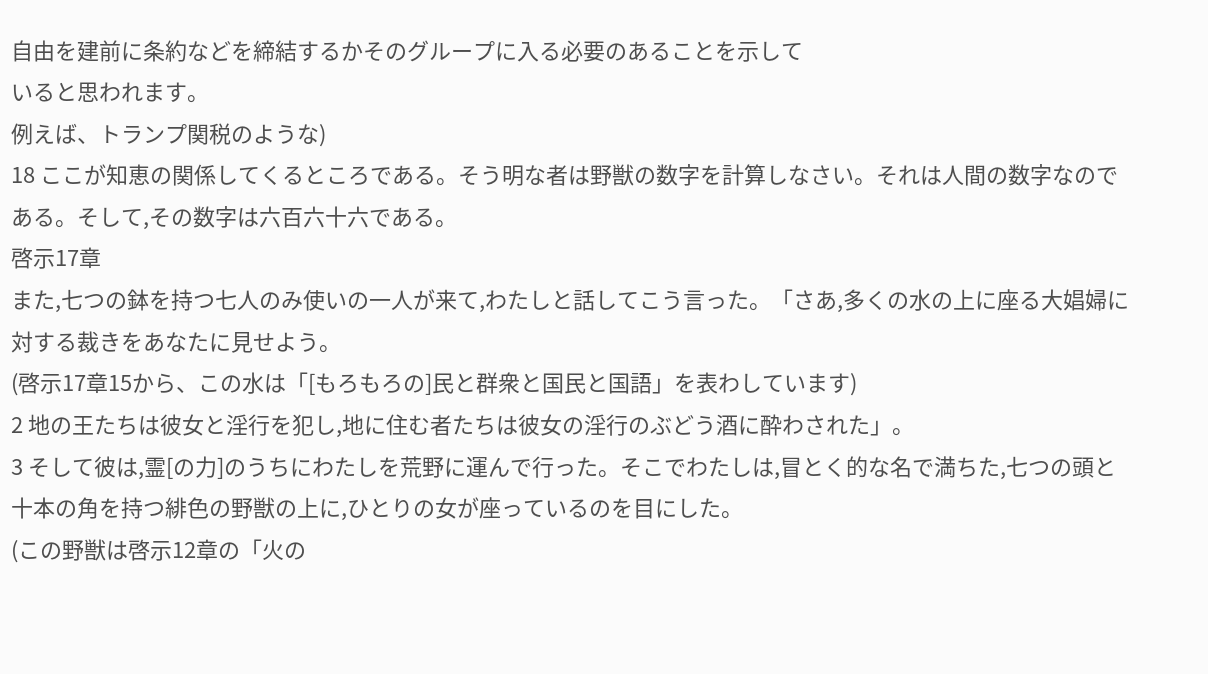自由を建前に条約などを締結するかそのグループに入る必要のあることを示して
いると思われます。
例えば、トランプ関税のような)
18 ここが知恵の関係してくるところである。そう明な者は野獣の数字を計算しなさい。それは人間の数字なのである。そして,その数字は六百六十六である。
啓示17章
また,七つの鉢を持つ七人のみ使いの一人が来て,わたしと話してこう言った。「さあ,多くの水の上に座る大娼婦に対する裁きをあなたに見せよう。
(啓示17章15から、この水は「[もろもろの]民と群衆と国民と国語」を表わしています)
2 地の王たちは彼女と淫行を犯し,地に住む者たちは彼女の淫行のぶどう酒に酔わされた」。
3 そして彼は,霊[の力]のうちにわたしを荒野に運んで行った。そこでわたしは,冒とく的な名で満ちた,七つの頭と十本の角を持つ緋色の野獣の上に,ひとりの女が座っているのを目にした。
(この野獣は啓示12章の「火の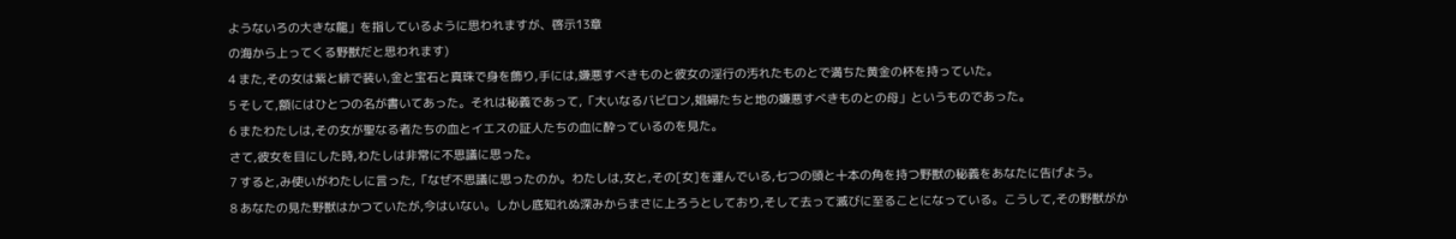ようないろの大きな龍」を指しているように思われますが、啓示13章
の海から上ってくる野獣だと思われます)
4 また,その女は紫と緋で装い,金と宝石と真珠で身を飾り,手には,嫌悪すべきものと彼女の淫行の汚れたものとで満ちた黄金の杯を持っていた。
5 そして,額にはひとつの名が書いてあった。それは秘義であって,「大いなるバビロン,娼婦たちと地の嫌悪すべきものとの母」というものであった。
6 またわたしは,その女が聖なる者たちの血とイエスの証人たちの血に酔っているのを見た。
さて,彼女を目にした時,わたしは非常に不思議に思った。
7 すると,み使いがわたしに言った,「なぜ不思議に思ったのか。わたしは,女と,その[女]を運んでいる,七つの頭と十本の角を持つ野獣の秘義をあなたに告げよう。
8 あなたの見た野獣はかつていたが,今はいない。しかし底知れぬ深みからまさに上ろうとしており,そして去って滅びに至ることになっている。こうして,その野獣がか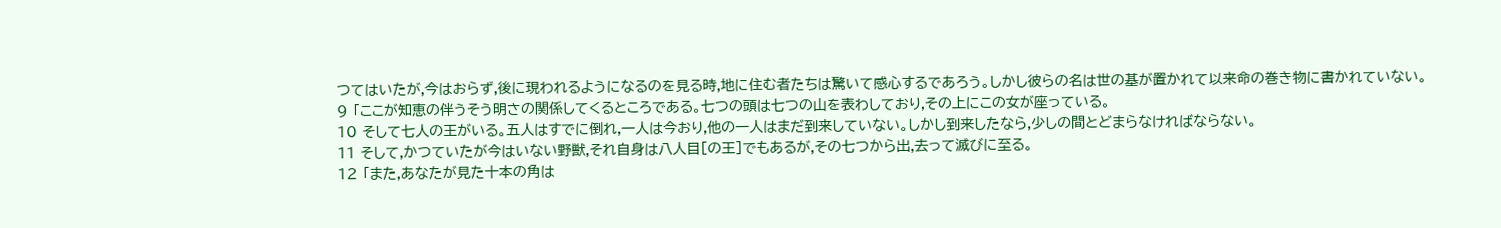つてはいたが,今はおらず,後に現われるようになるのを見る時,地に住む者たちは驚いて感心するであろう。しかし彼らの名は世の基が置かれて以来命の巻き物に書かれていない。
9 「ここが知恵の伴うそう明さの関係してくるところである。七つの頭は七つの山を表わしており,その上にこの女が座っている。
10 そして七人の王がいる。五人はすでに倒れ,一人は今おり,他の一人はまだ到来していない。しかし到来したなら,少しの間とどまらなければならない。
11 そして,かつていたが今はいない野獣,それ自身は八人目[の王]でもあるが,その七つから出,去って滅びに至る。
12 「また,あなたが見た十本の角は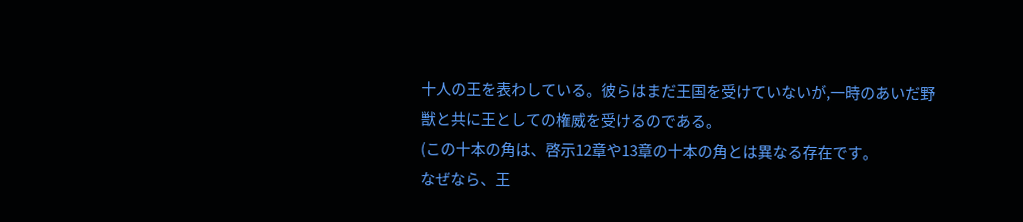十人の王を表わしている。彼らはまだ王国を受けていないが,一時のあいだ野獣と共に王としての権威を受けるのである。
(この十本の角は、啓示12章や13章の十本の角とは異なる存在です。
なぜなら、王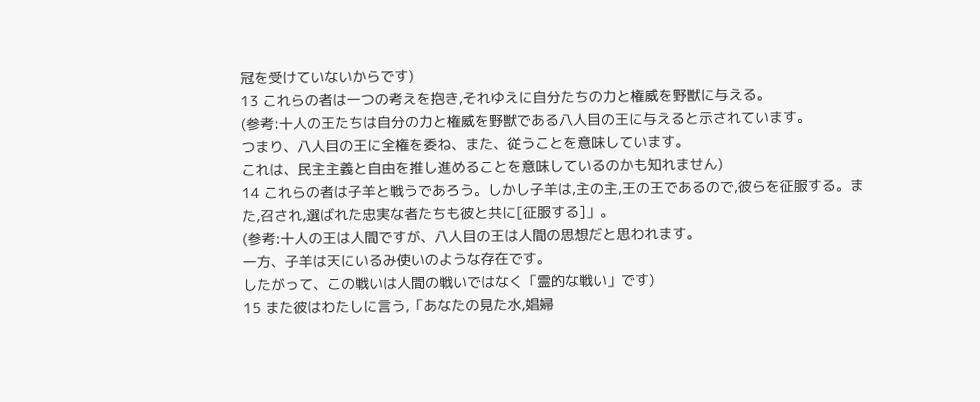冠を受けていないからです)
13 これらの者は一つの考えを抱き,それゆえに自分たちの力と権威を野獣に与える。
(参考:十人の王たちは自分の力と権威を野獣である八人目の王に与えると示されています。
つまり、八人目の王に全権を委ね、また、従うことを意味しています。
これは、民主主義と自由を推し進めることを意味しているのかも知れません)
14 これらの者は子羊と戦うであろう。しかし子羊は,主の主,王の王であるので,彼らを征服する。また,召され,選ばれた忠実な者たちも彼と共に[征服する]」。
(参考:十人の王は人間ですが、八人目の王は人間の思想だと思われます。
一方、子羊は天にいるみ使いのような存在です。
したがって、この戦いは人間の戦いではなく「霊的な戦い」です)
15 また彼はわたしに言う,「あなたの見た水,娼婦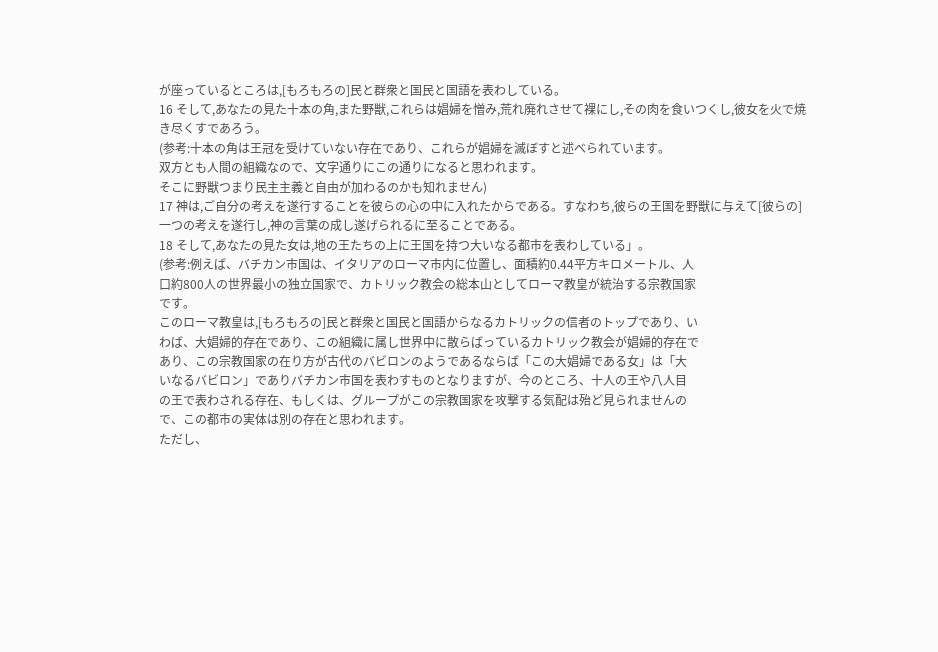が座っているところは,[もろもろの]民と群衆と国民と国語を表わしている。
16 そして,あなたの見た十本の角,また野獣,これらは娼婦を憎み,荒れ廃れさせて裸にし,その肉を食いつくし,彼女を火で焼き尽くすであろう。
(参考:十本の角は王冠を受けていない存在であり、これらが娼婦を滅ぼすと述べられています。
双方とも人間の組織なので、文字通りにこの通りになると思われます。
そこに野獣つまり民主主義と自由が加わるのかも知れません)
17 神は,ご自分の考えを遂行することを彼らの心の中に入れたからである。すなわち,彼らの王国を野獣に与えて[彼らの]一つの考えを遂行し,神の言葉の成し遂げられるに至ることである。
18 そして,あなたの見た女は,地の王たちの上に王国を持つ大いなる都市を表わしている」。
(参考:例えば、バチカン市国は、イタリアのローマ市内に位置し、面積約0.44平方キロメートル、人
口約800人の世界最小の独立国家で、カトリック教会の総本山としてローマ教皇が統治する宗教国家
です。
このローマ教皇は,[もろもろの]民と群衆と国民と国語からなるカトリックの信者のトップであり、い
わば、大娼婦的存在であり、この組織に属し世界中に散らばっているカトリック教会が娼婦的存在で
あり、この宗教国家の在り方が古代のバビロンのようであるならば「この大娼婦である女」は「大
いなるバビロン」でありバチカン市国を表わすものとなりますが、今のところ、十人の王や八人目
の王で表わされる存在、もしくは、グループがこの宗教国家を攻撃する気配は殆ど見られませんの
で、この都市の実体は別の存在と思われます。
ただし、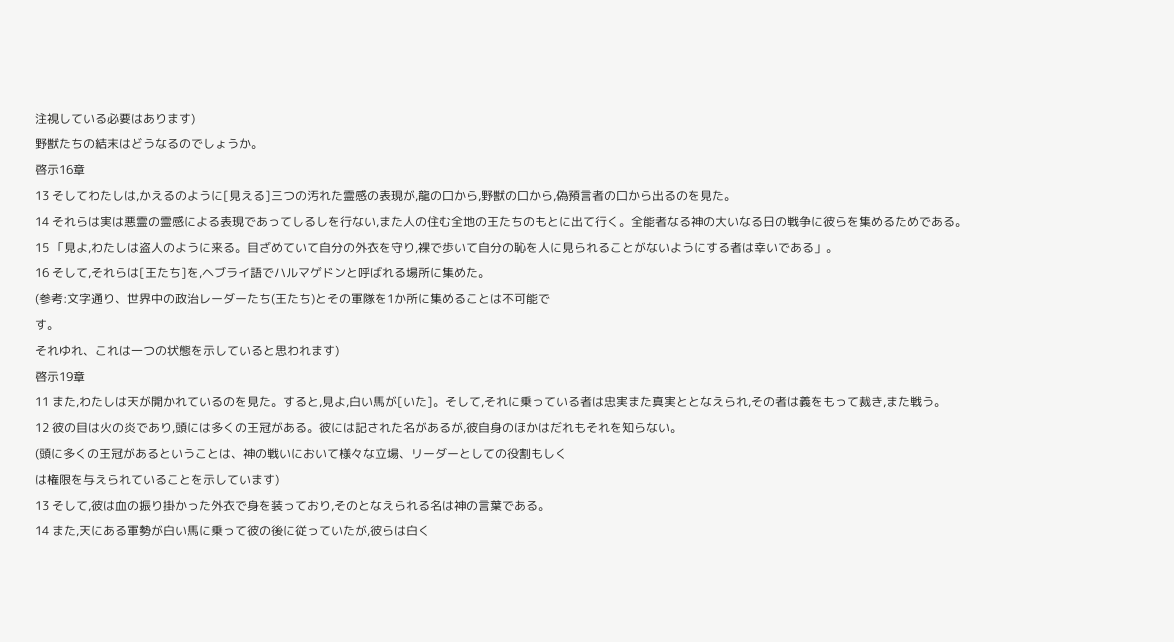注視している必要はあります)
野獣たちの結末はどうなるのでしょうか。
啓示16章
13 そしてわたしは,かえるのように[見える]三つの汚れた霊感の表現が,龍の口から,野獣の口から,偽預言者の口から出るのを見た。
14 それらは実は悪霊の霊感による表現であってしるしを行ない,また人の住む全地の王たちのもとに出て行く。全能者なる神の大いなる日の戦争に彼らを集めるためである。
15 「見よ,わたしは盗人のように来る。目ざめていて自分の外衣を守り,裸で歩いて自分の恥を人に見られることがないようにする者は幸いである」。
16 そして,それらは[王たち]を,ヘブライ語でハルマゲドンと呼ばれる場所に集めた。
(参考:文字通り、世界中の政治レーダーたち(王たち)とその軍隊を1か所に集めることは不可能で
す。
それゆれ、これは一つの状態を示していると思われます)
啓示19章
11 また,わたしは天が開かれているのを見た。すると,見よ,白い馬が[いた]。そして,それに乗っている者は忠実また真実ととなえられ,その者は義をもって裁き,また戦う。
12 彼の目は火の炎であり,頭には多くの王冠がある。彼には記された名があるが,彼自身のほかはだれもそれを知らない。
(頭に多くの王冠があるということは、神の戦いにおいて様々な立場、リーダーとしての役割もしく
は権限を与えられていることを示しています)
13 そして,彼は血の振り掛かった外衣で身を装っており,そのとなえられる名は神の言葉である。
14 また,天にある軍勢が白い馬に乗って彼の後に従っていたが,彼らは白く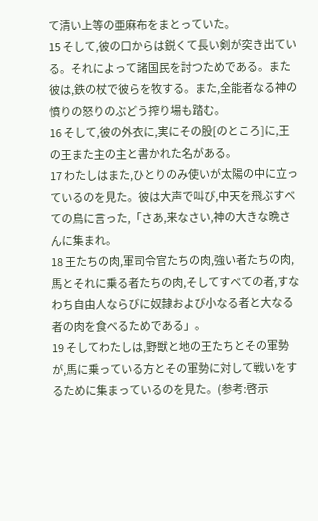て清い上等の亜麻布をまとっていた。
15 そして,彼の口からは鋭くて長い剣が突き出ている。それによって諸国民を討つためである。また彼は,鉄の杖で彼らを牧する。また,全能者なる神の憤りの怒りのぶどう搾り場も踏む。
16 そして,彼の外衣に,実にその股[のところ]に,王の王また主の主と書かれた名がある。
17 わたしはまた,ひとりのみ使いが太陽の中に立っているのを見た。彼は大声で叫び,中天を飛ぶすべての鳥に言った,「さあ,来なさい,神の大きな晩さんに集まれ。
18 王たちの肉,軍司令官たちの肉,強い者たちの肉,馬とそれに乗る者たちの肉,そしてすべての者,すなわち自由人ならびに奴隷および小なる者と大なる者の肉を食べるためである」。
19 そしてわたしは,野獣と地の王たちとその軍勢が,馬に乗っている方とその軍勢に対して戦いをするために集まっているのを見た。(参考:啓示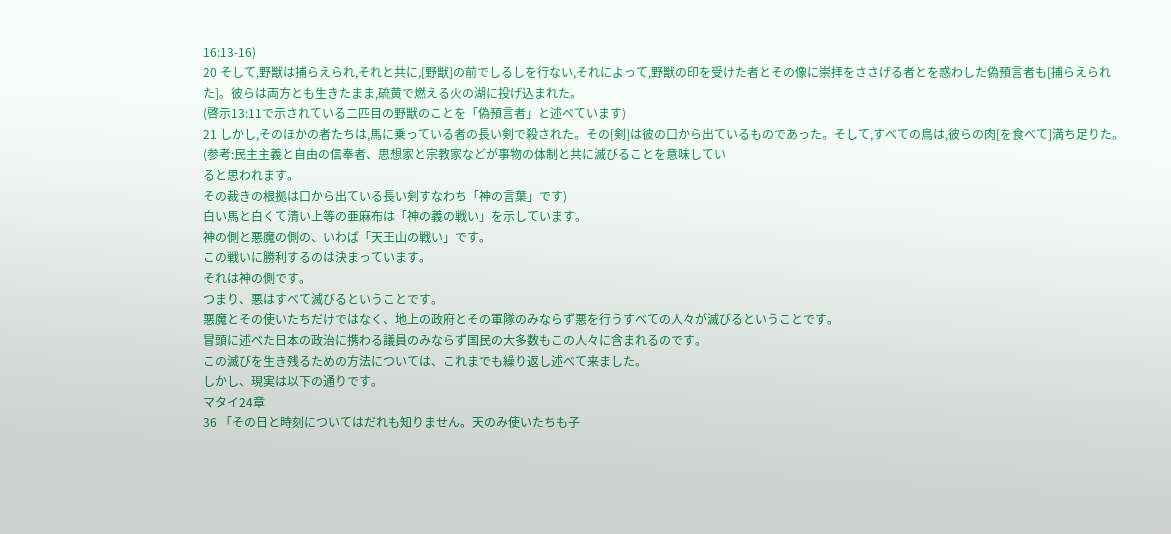16:13-16)
20 そして,野獣は捕らえられ,それと共に,[野獣]の前でしるしを行ない,それによって,野獣の印を受けた者とその像に崇拝をささげる者とを惑わした偽預言者も[捕らえられた]。彼らは両方とも生きたまま,硫黄で燃える火の湖に投げ込まれた。
(啓示13:11で示されている二匹目の野獣のことを「偽預言者」と述べています)
21 しかし,そのほかの者たちは,馬に乗っている者の長い剣で殺された。その[剣]は彼の口から出ているものであった。そして,すべての鳥は,彼らの肉[を食べて]満ち足りた。
(参考:民主主義と自由の信奉者、思想家と宗教家などが事物の体制と共に滅びることを意味してい
ると思われます。
その裁きの根拠は口から出ている長い剣すなわち「神の言葉」です)
白い馬と白くて清い上等の亜麻布は「神の義の戦い」を示しています。
神の側と悪魔の側の、いわば「天王山の戦い」です。
この戦いに勝利するのは決まっています。
それは神の側です。
つまり、悪はすべて滅びるということです。
悪魔とその使いたちだけではなく、地上の政府とその軍隊のみならず悪を行うすべての人々が滅びるということです。
冒頭に述べた日本の政治に携わる議員のみならず国民の大多数もこの人々に含まれるのです。
この滅びを生き残るための方法については、これまでも繰り返し述べて来ました。
しかし、現実は以下の通りです。
マタイ24章
36 「その日と時刻についてはだれも知りません。天のみ使いたちも子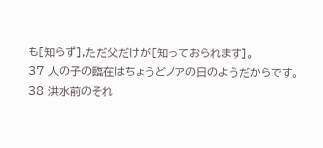も[知らず],ただ父だけが[知っておられます]。
37 人の子の臨在はちょうどノアの日のようだからです。
38 洪水前のそれ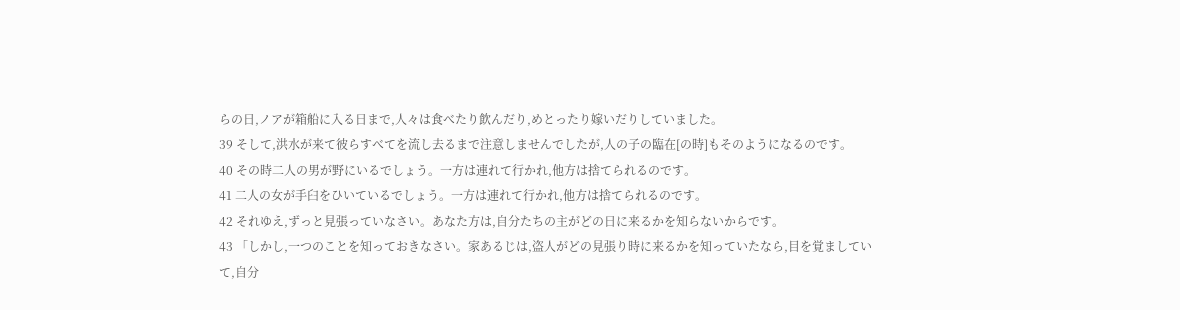らの日,ノアが箱船に入る日まで,人々は食べたり飲んだり,めとったり嫁いだりしていました。
39 そして,洪水が来て彼らすべてを流し去るまで注意しませんでしたが,人の子の臨在[の時]もそのようになるのです。
40 その時二人の男が野にいるでしょう。一方は連れて行かれ,他方は捨てられるのです。
41 二人の女が手臼をひいているでしょう。一方は連れて行かれ,他方は捨てられるのです。
42 それゆえ,ずっと見張っていなさい。あなた方は,自分たちの主がどの日に来るかを知らないからです。
43 「しかし,一つのことを知っておきなさい。家あるじは,盗人がどの見張り時に来るかを知っていたなら,目を覚ましていて,自分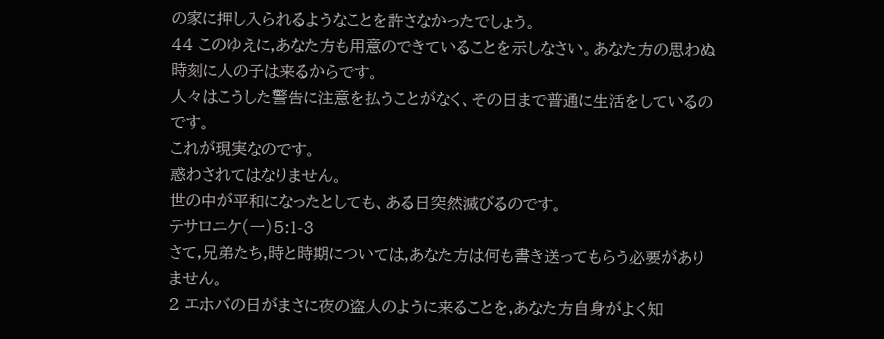の家に押し入られるようなことを許さなかったでしょう。
44 このゆえに,あなた方も用意のできていることを示しなさい。あなた方の思わぬ時刻に人の子は来るからです。
人々はこうした警告に注意を払うことがなく、その日まで普通に生活をしているのです。
これが現実なのです。
惑わされてはなりません。
世の中が平和になったとしても、ある日突然滅びるのです。
テサロニケ(一)5:1-3
さて,兄弟たち,時と時期については,あなた方は何も書き送ってもらう必要がありません。
2 エホバの日がまさに夜の盗人のように来ることを,あなた方自身がよく知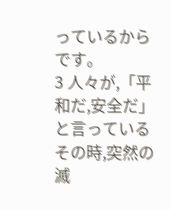っているからです。
3 人々が,「平和だ,安全だ」と言っているその時,突然の滅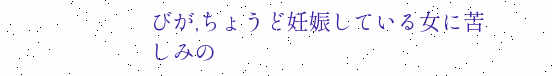びが,ちょうど妊娠している女に苦しみの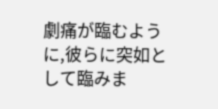劇痛が臨むように,彼らに突如として臨みま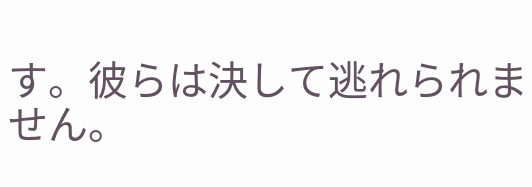す。彼らは決して逃れられません。